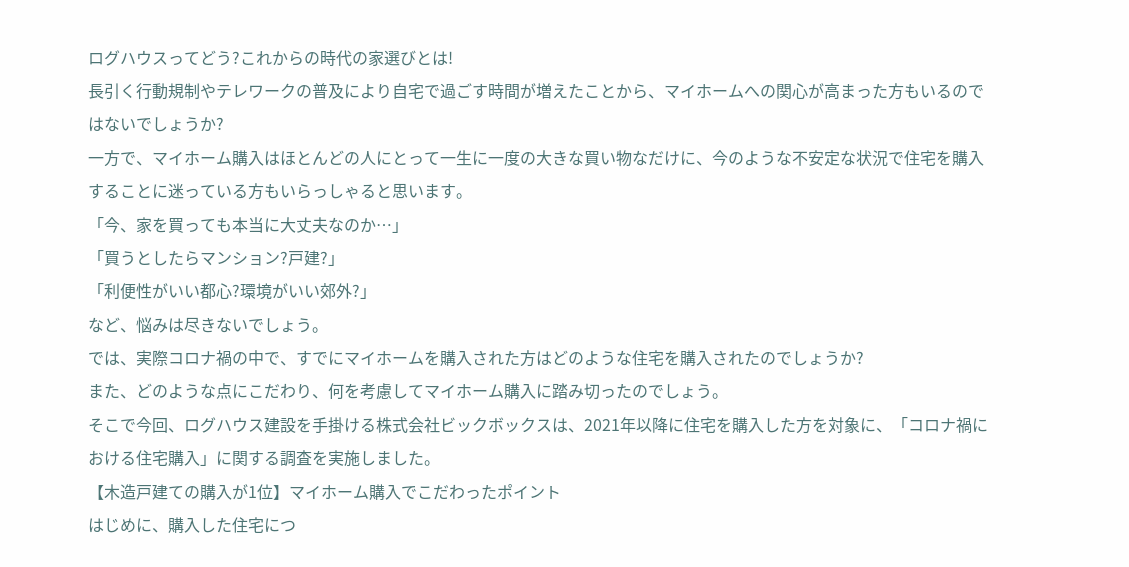ログハウスってどう?これからの時代の家選びとは!
長引く行動規制やテレワークの普及により自宅で過ごす時間が増えたことから、マイホームへの関心が高まった方もいるのではないでしょうか?
一方で、マイホーム購入はほとんどの人にとって一生に一度の大きな買い物なだけに、今のような不安定な状況で住宅を購入することに迷っている方もいらっしゃると思います。
「今、家を買っても本当に大丈夫なのか…」
「買うとしたらマンション?戸建?」
「利便性がいい都心?環境がいい郊外?」
など、悩みは尽きないでしょう。
では、実際コロナ禍の中で、すでにマイホームを購入された方はどのような住宅を購入されたのでしょうか?
また、どのような点にこだわり、何を考慮してマイホーム購入に踏み切ったのでしょう。
そこで今回、ログハウス建設を手掛ける株式会社ビックボックスは、2021年以降に住宅を購入した方を対象に、「コロナ禍における住宅購入」に関する調査を実施しました。
【木造戸建ての購入が1位】マイホーム購入でこだわったポイント
はじめに、購入した住宅につ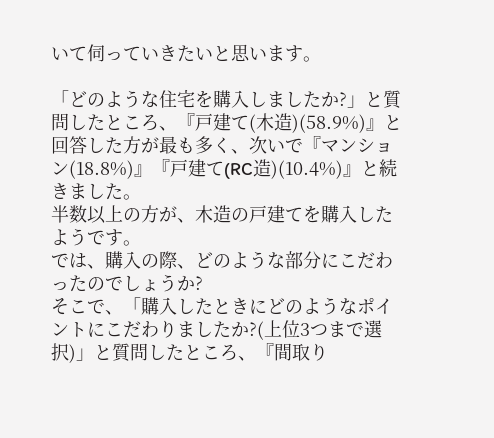いて伺っていきたいと思います。

「どのような住宅を購入しましたか?」と質問したところ、『戸建て(木造)(58.9%)』と回答した方が最も多く、次いで『マンション(18.8%)』『戸建て(RC造)(10.4%)』と続きました。
半数以上の方が、木造の戸建てを購入したようです。
では、購入の際、どのような部分にこだわったのでしょうか?
そこで、「購入したときにどのようなポイントにこだわりましたか?(上位3つまで選択)」と質問したところ、『間取り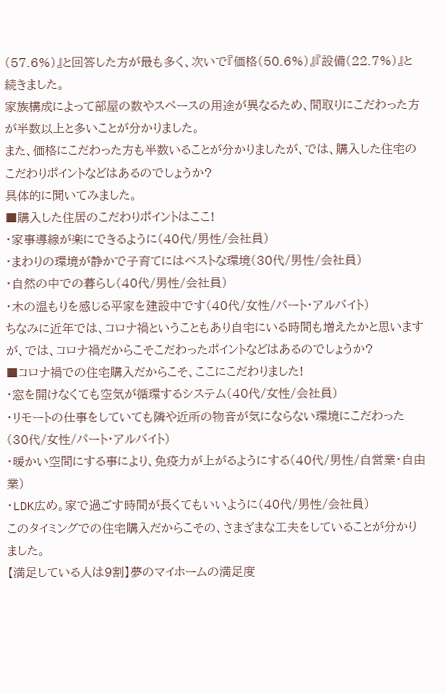(57.6%)』と回答した方が最も多く、次いで『価格(50.6%)』『設備(22.7%)』と続きました。
家族構成によって部屋の数やスペースの用途が異なるため、間取りにこだわった方が半数以上と多いことが分かりました。
また、価格にこだわった方も半数いることが分かりましたが、では、購入した住宅のこだわりポイントなどはあるのでしょうか?
具体的に聞いてみました。
■購入した住居のこだわりポイントはここ!
・家事導線が楽にできるように(40代/男性/会社員)
・まわりの環境が静かで子育てにはベストな環境(30代/男性/会社員)
・自然の中での暮らし(40代/男性/会社員)
・木の温もりを感じる平家を建設中です(40代/女性/パート・アルバイト)
ちなみに近年では、コロナ禍ということもあり自宅にいる時間も増えたかと思いますが、では、コロナ禍だからこそこだわったポイントなどはあるのでしょうか?
■コロナ禍での住宅購入だからこそ、ここにこだわりました!
・窓を開けなくても空気が循環するシステム(40代/女性/会社員)
・リモートの仕事をしていても隣や近所の物音が気にならない環境にこだわった(30代/女性/パート・アルバイト)
・暖かい空間にする事により、免疫力が上がるようにする(40代/男性/自営業・自由業)
・LDK広め。家で過ごす時間が長くてもいいように(40代/男性/会社員)
このタイミングでの住宅購入だからこその、さまざまな工夫をしていることが分かりました。
【満足している人は9割】夢のマイホームの満足度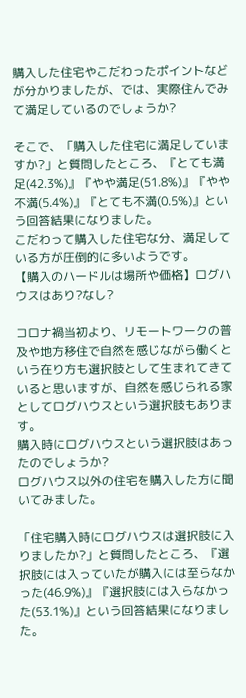購入した住宅やこだわったポイントなどが分かりましたが、では、実際住んでみて満足しているのでしょうか?

そこで、「購入した住宅に満足していますか?」と質問したところ、『とても満足(42.3%)』『やや満足(51.8%)』『やや不満(5.4%)』『とても不満(0.5%)』という回答結果になりました。
こだわって購入した住宅な分、満足している方が圧倒的に多いようです。
【購入のハードルは場所や価格】ログハウスはあり?なし?

コロナ禍当初より、リモートワークの普及や地方移住で自然を感じながら働くという在り方も選択肢として生まれてきていると思いますが、自然を感じられる家としてログハウスという選択肢もあります。
購入時にログハウスという選択肢はあったのでしょうか?
ログハウス以外の住宅を購入した方に聞いてみました。

「住宅購入時にログハウスは選択肢に入りましたか?」と質問したところ、『選択肢には入っていたが購入には至らなかった(46.9%)』『選択肢には入らなかった(53.1%)』という回答結果になりました。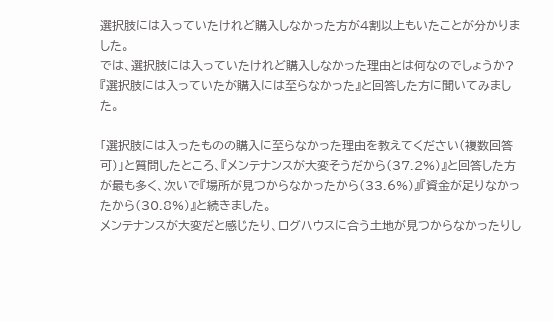選択肢には入っていたけれど購入しなかった方が4割以上もいたことが分かりました。
では、選択肢には入っていたけれど購入しなかった理由とは何なのでしょうか?
『選択肢には入っていたが購入には至らなかった』と回答した方に聞いてみました。

「選択肢には入ったものの購入に至らなかった理由を教えてください(複数回答可)」と質問したところ、『メンテナンスが大変そうだから(37.2%)』と回答した方が最も多く、次いで『場所が見つからなかったから(33.6%)』『資金が足りなかったから(30.8%)』と続きました。
メンテナンスが大変だと感じたり、ログハウスに合う土地が見つからなかったりし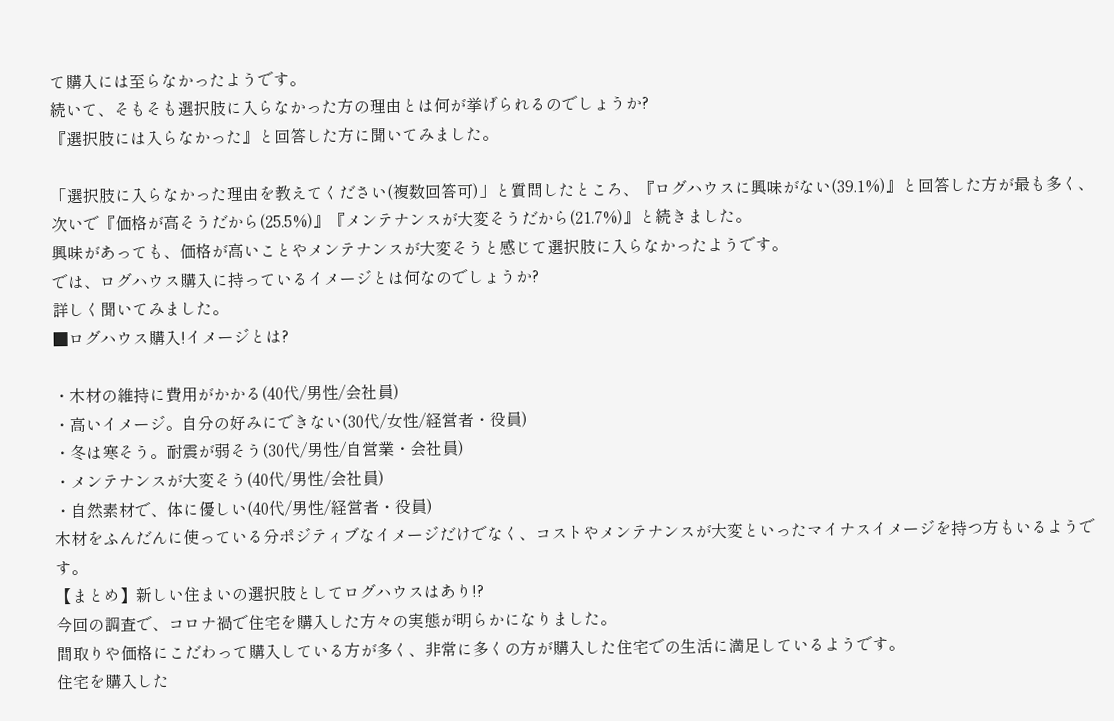て購入には至らなかったようです。
続いて、そもそも選択肢に入らなかった方の理由とは何が挙げられるのでしょうか?
『選択肢には入らなかった』と回答した方に聞いてみました。

「選択肢に入らなかった理由を教えてください(複数回答可)」と質問したところ、『ログハウスに興味がない(39.1%)』と回答した方が最も多く、次いで『価格が高そうだから(25.5%)』『メンテナンスが大変そうだから(21.7%)』と続きました。
興味があっても、価格が高いことやメンテナンスが大変そうと感じて選択肢に入らなかったようです。
では、ログハウス購入に持っているイメージとは何なのでしょうか?
詳しく聞いてみました。
■ログハウス購入!イメージとは?

・木材の維持に費用がかかる(40代/男性/会社員)
・高いイメージ。自分の好みにできない(30代/女性/経営者・役員)
・冬は寒そう。耐震が弱そう(30代/男性/自営業・会社員)
・メンテナンスが大変そう(40代/男性/会社員)
・自然素材で、体に優しい(40代/男性/経営者・役員)
木材をふんだんに使っている分ポジティブなイメージだけでなく、コストやメンテナンスが大変といったマイナスイメージを持つ方もいるようです。
【まとめ】新しい住まいの選択肢としてログハウスはあり!?
今回の調査で、コロナ禍で住宅を購入した方々の実態が明らかになりました。
間取りや価格にこだわって購入している方が多く、非常に多くの方が購入した住宅での生活に満足しているようです。
住宅を購入した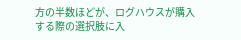方の半数ほどが、ログハウスが購入する際の選択肢に入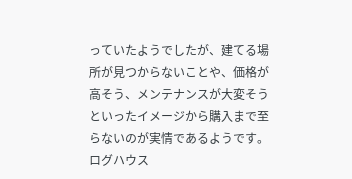っていたようでしたが、建てる場所が見つからないことや、価格が高そう、メンテナンスが大変そうといったイメージから購入まで至らないのが実情であるようです。
ログハウス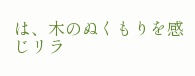は、木のぬくもりを感じリラ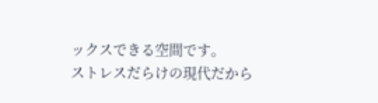ックスできる空間です。
ストレスだらけの現代だから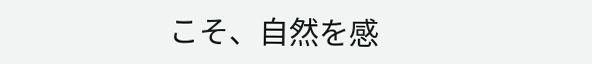こそ、自然を感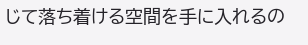じて落ち着ける空間を手に入れるの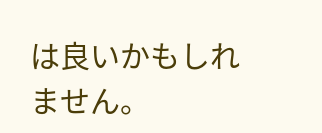は良いかもしれません。